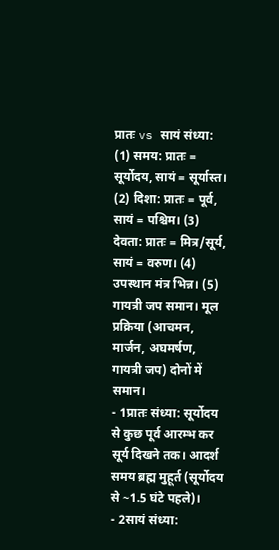प्रातः vs सायं संध्या: (1) समय: प्रातः = सूर्योदय, सायं = सूर्यास्त। (2) दिशा: प्रातः = पूर्व, सायं = पश्चिम। (3) देवता: प्रातः = मित्र/सूर्य, सायं = वरुण। (4) उपस्थान मंत्र भिन्न। (5) गायत्री जप समान। मूल प्रक्रिया (आचमन, मार्जन, अघमर्षण, गायत्री जप) दोनों में समान।
- 1प्रातः संध्या: सूर्योदय से कुछ पूर्व आरम्भ कर सूर्य दिखने तक। आदर्श समय ब्रह्म मुहूर्त (सूर्योदय से ~1.5 घंटे पहले)।
- 2सायं संध्या: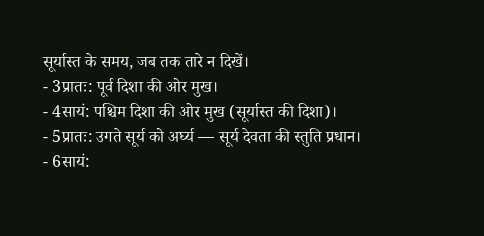सूर्यास्त के समय, जब तक तारे न दिखें।
- 3प्रातः: पूर्व दिशा की ओर मुख।
- 4सायं: पश्चिम दिशा की ओर मुख (सूर्यास्त की दिशा)।
- 5प्रातः: उगते सूर्य को अर्घ्य — सूर्य देवता की स्तुति प्रधान।
- 6सायं: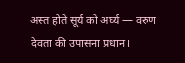अस्त होते सूर्य को अर्घ्य — वरुण देवता की उपासना प्रधान।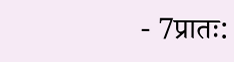- 7प्रातः: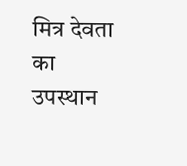मित्र देवता का उपस्थान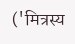('मित्रस्य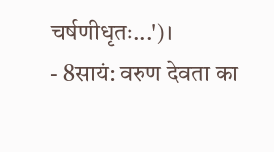चर्षणीधृतः...')।
- 8सायं: वरुण देवता का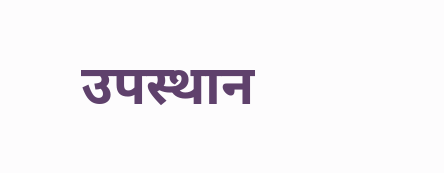उपस्थान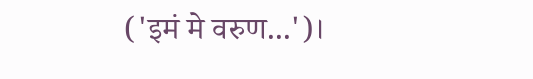('इमं मे वरुण...')।